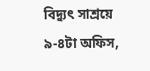বিদ্যুৎ সাশ্রয়ে ৯-৪টা অফিস,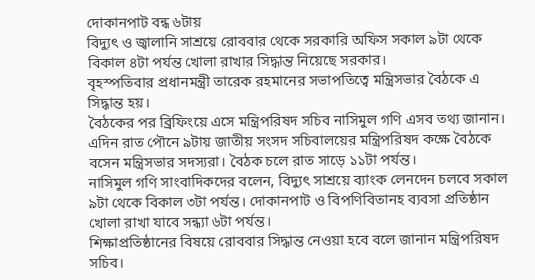দোকানপাট বন্ধ ৬টায়
বিদ্যুৎ ও জ্বালানি সাশ্রয়ে রোববার থেকে সরকারি অফিস সকাল ৯টা থেকে বিকাল ৪টা পর্যন্ত খোলা রাখার সিদ্ধান্ত নিয়েছে সরকার।
বৃহস্পতিবার প্রধানমন্ত্রী তারেক রহমানের সভাপতিত্বে মন্ত্রিসভার বৈঠকে এ সিদ্ধান্ত হয়।
বৈঠকের পর ব্রিফিংয়ে এসে মন্ত্রিপরিষদ সচিব নাসিমুল গণি এসব তথ্য জানান।
এদিন রাত পৌনে ৯টায় জাতীয় সংসদ সচিবালয়ের মন্ত্রিপরিষদ কক্ষে বৈঠকে বসেন মন্ত্রিসভার সদস্যরা। বৈঠক চলে রাত সাড়ে ১১টা পর্যন্ত।
নাসিমুল গণি সাংবাদিকদের বলেন, বিদ্যুৎ সাশ্রয়ে ব্যাংক লেনদেন চলবে সকাল ৯টা থেকে বিকাল ৩টা পর্যন্ত। দোকানপাট ও বিপণিবিতানহ ব্যবসা প্রতিষ্ঠান খোলা রাখা যাবে সন্ধ্যা ৬টা পর্যন্ত।
শিক্ষাপ্রতিষ্ঠানের বিষয়ে রোববার সিদ্ধান্ত নেওয়া হবে বলে জানান মন্ত্রিপরিষদ সচিব।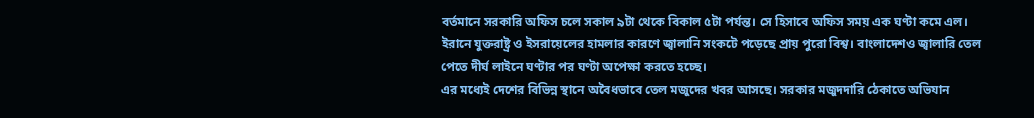বর্তমানে সরকারি অফিস চলে সকাল ৯টা থেকে বিকাল ৫টা পর্যন্ত। সে হিসাবে অফিস সময় এক ঘণ্টা কমে এল।
ইরানে যুক্তরাষ্ট্র ও ইসরায়েলের হামলার কারণে জ্বালানি সংকটে পড়েছে প্রায় পুরো বিশ্ব। বাংলাদেশও জ্বালারি তেল পেতে দীর্ঘ লাইনে ঘণ্টার পর ঘণ্টা অপেক্ষা করতে হচ্ছে।
এর মধ্যেই দেশের বিভিন্ন স্থানে অবৈধভাবে তেল মজুদের খবর আসছে। সরকার মজুদদারি ঠেকাতে অভিযান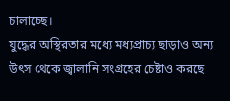চালাচ্ছে।
যুদ্ধের অস্থিরতার মধ্যে মধ্যপ্রাচ্য ছাড়াও অন্য উৎস থেকে জ্বালানি সংগ্রহের চেষ্টাও করছে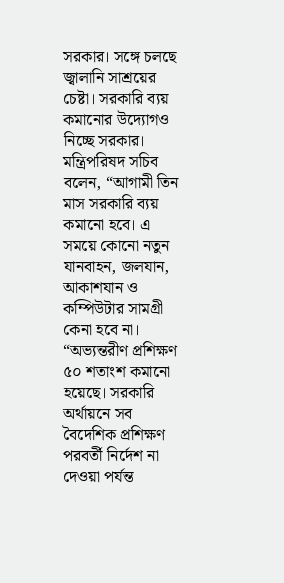সরকার। সঙ্গে চলছে জ্বালানি সাশ্রয়ের চেষ্টা। সরকারি ব্যয় কমানোর উদ্যোগও নিচ্ছে সরকার।
মন্ত্রিপরিষদ সচিব বলেন, “আগামী তিন মাস সরকারি ব্যয় কমানো হবে। এ সময়ে কোনো নতুন যানবাহন, জলযান, আকাশযান ও কম্পিউটার সামগ্রী কেনা হবে না।
“অভ্যন্তরীণ প্রশিক্ষণ ৫০ শতাংশ কমানো হয়েছে। সরকারি অর্থায়নে সব বৈদেশিক প্রশিক্ষণ পরবর্তী নির্দেশ না দেওয়া পর্যন্ত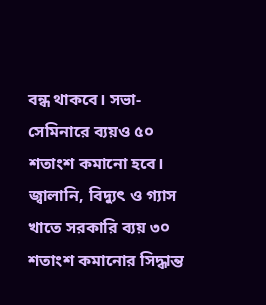বন্ধ থাকবে। সভা-সেমিনারে ব্যয়ও ৫০ শতাংশ কমানো হবে। জ্বালানি, বিদ্যুৎ ও গ্যাস খাতে সরকারি ব্যয় ৩০ শতাংশ কমানোর সিদ্ধান্ত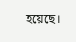হয়েছে।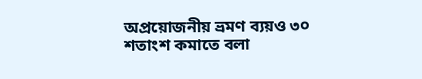অপ্রয়োজনীয় ভ্রমণ ব্যয়ও ৩০ শতাংশ কমাতে বলা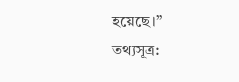হয়েছে।”
তথ্যসূত্র: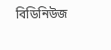বিডিনিউজ